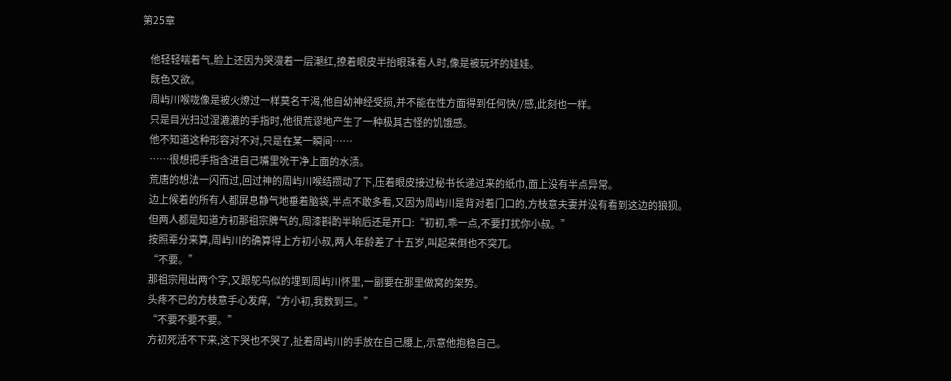第25章

    他轻轻喘着气,脸上还因为哭漫着一层潮红,撩着眼皮半抬眼珠看人时,像是被玩坏的娃娃。
    既色又欲。
    周屿川喉咙像是被火燎过一样莫名干渴,他自幼神经受损,并不能在性方面得到任何快//感,此刻也一样。
    只是目光扫过湿漉漉的手指时,他很荒谬地产生了一种极其古怪的饥饿感。
    他不知道这种形容对不对,只是在某一瞬间……
    ……很想把手指含进自己嘴里吮干净上面的水渍。
    荒唐的想法一闪而过,回过神的周屿川喉结攒动了下,压着眼皮接过秘书长递过来的纸巾,面上没有半点异常。
    边上候着的所有人都屏息静气地垂着脑袋,半点不敢多看,又因为周屿川是背对着门口的,方枝意夫妻并没有看到这边的狼狈。
    但两人都是知道方初那祖宗脾气的,周漆斟酌半晌后还是开口:“初初,乖一点,不要打扰你小叔。”
    按照辈分来算,周屿川的确算得上方初小叔,两人年龄差了十五岁,叫起来倒也不突兀。
    “不要。”
    那祖宗甩出两个字,又跟鸵鸟似的埋到周屿川怀里,一副要在那里做窝的架势。
    头疼不已的方枝意手心发痒,“方小初,我数到三。”
    “不要不要不要。”
    方初死活不下来,这下哭也不哭了,扯着周屿川的手放在自己腰上,示意他抱稳自己。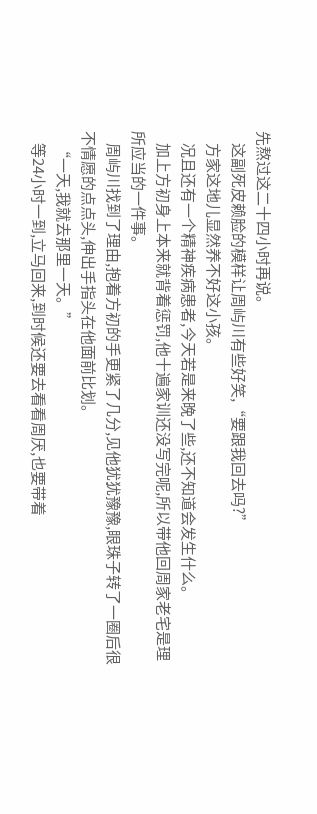先熬过这二十四小时再说。
    这副死皮赖脸的模样让周屿川有些好笑,“要跟我回去吗?”
    方家这地儿显然养不好这小孩。
    况且还有一个精神疾病患者,今天若是来晚了些,还不知道会发生什么。
    加上方初身上本来就背着惩罚,他十遍家训还没写完呢,所以带他回周家老宅是理所应当的一件事。
    周屿川找到了理由,抱着方初的手更紧了几分,见他犹犹豫豫,眼珠子转了一圈后很不情愿的点点头,伸出手指头在他面前比划。
    “一天,我就去那里一天。”
    等24小时一到,立马回来,到时候还要去看看周厌,也要带着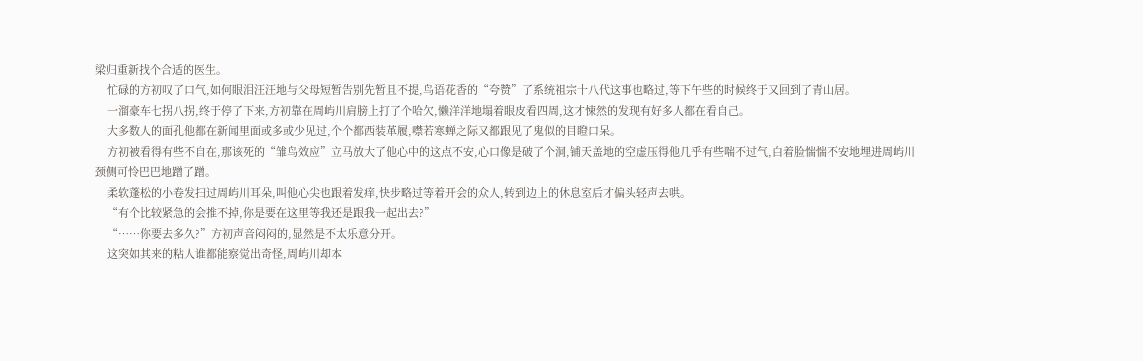梁归重新找个合适的医生。
    忙碌的方初叹了口气,如何眼泪汪汪地与父母短暂告别先暂且不提,鸟语花香的“夸赞”了系统祖宗十八代这事也略过,等下午些的时候终于又回到了青山居。
    一溜豪车七拐八拐,终于停了下来,方初靠在周屿川肩膀上打了个哈欠,懒洋洋地塌着眼皮看四周,这才悚然的发现有好多人都在看自己。
    大多数人的面孔他都在新闻里面或多或少见过,个个都西装革履,噤若寒蝉之际又都跟见了鬼似的目瞪口呆。
    方初被看得有些不自在,那该死的“雏鸟效应”立马放大了他心中的这点不安,心口像是破了个洞,铺天盖地的空虚压得他几乎有些喘不过气,白着脸惴惴不安地埋进周屿川颈侧可怜巴巴地蹭了蹭。
    柔软蓬松的小卷发扫过周屿川耳朵,叫他心尖也跟着发痒,快步略过等着开会的众人,转到边上的休息室后才偏头轻声去哄。
    “有个比较紧急的会推不掉,你是要在这里等我还是跟我一起出去?”
    “……你要去多久?”方初声音闷闷的,显然是不太乐意分开。
    这突如其来的粘人谁都能察觉出奇怪,周屿川却本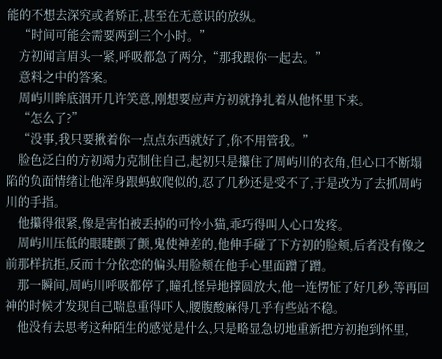能的不想去深究或者矫正,甚至在无意识的放纵。
    “时间可能会需要两到三个小时。”
    方初闻言眉头一紧,呼吸都急了两分,“那我跟你一起去。”
    意料之中的答案。
    周屿川眸底洇开几许笑意,刚想要应声方初就挣扎着从他怀里下来。
    “怎么了?”
    “没事,我只要揪着你一点点东西就好了,你不用管我。”
    脸色泛白的方初竭力克制住自己,起初只是攥住了周屿川的衣角,但心口不断塌陷的负面情绪让他浑身跟蚂蚁爬似的,忍了几秒还是受不了,于是改为了去抓周屿川的手指。
    他攥得很紧,像是害怕被丢掉的可怜小猫,乖巧得叫人心口发疼。
    周屿川压低的眼睫颤了颤,鬼使神差的,他伸手碰了下方初的脸颊,后者没有像之前那样抗拒,反而十分依恋的偏头用脸颊在他手心里面蹭了蹭。
    那一瞬间,周屿川呼吸都停了,瞳孔怪异地撑圆放大,他一连愣怔了好几秒,等再回神的时候才发现自己喘息重得吓人,腰腹酸麻得几乎有些站不稳。
    他没有去思考这种陌生的感觉是什么,只是略显急切地重新把方初抱到怀里,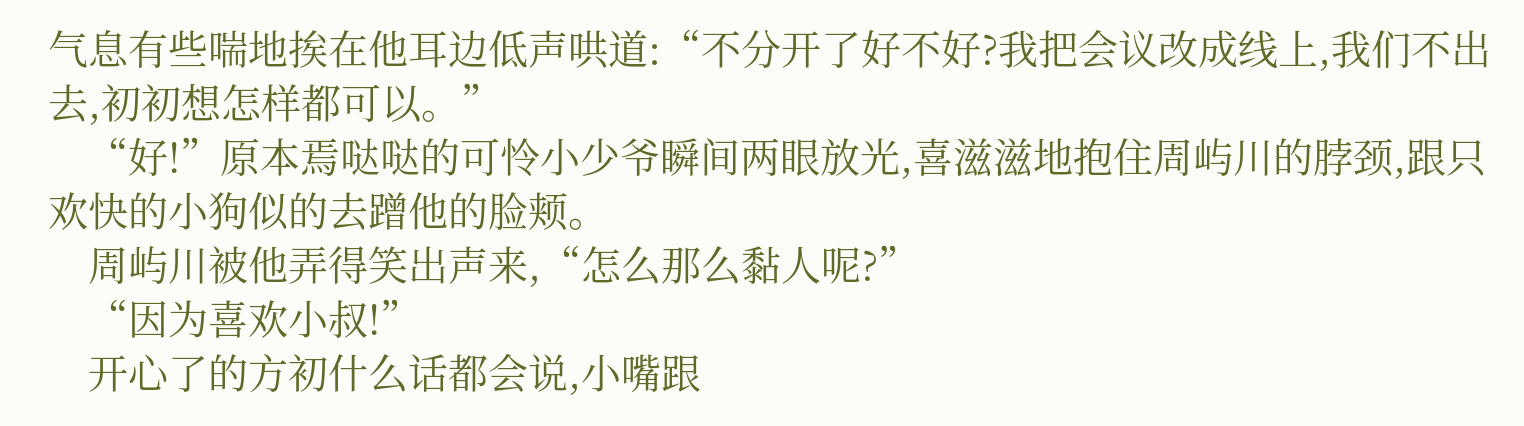气息有些喘地挨在他耳边低声哄道:“不分开了好不好?我把会议改成线上,我们不出去,初初想怎样都可以。”
    “好!”原本焉哒哒的可怜小少爷瞬间两眼放光,喜滋滋地抱住周屿川的脖颈,跟只欢快的小狗似的去蹭他的脸颊。
    周屿川被他弄得笑出声来,“怎么那么黏人呢?”
    “因为喜欢小叔!”
    开心了的方初什么话都会说,小嘴跟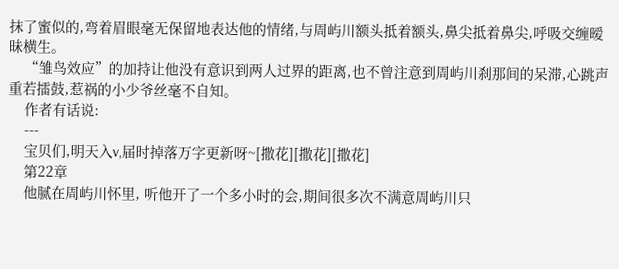抹了蜜似的,弯着眉眼毫无保留地表达他的情绪,与周屿川额头抵着额头,鼻尖抵着鼻尖,呼吸交缠暧昧横生。
    “雏鸟效应”的加持让他没有意识到两人过界的距离,也不曾注意到周屿川刹那间的呆滞,心跳声重若擂鼓,惹祸的小少爷丝毫不自知。
    作者有话说:
    ---
    宝贝们,明天入v,届时掉落万字更新呀~[撒花][撒花][撒花]
    第22章
    他腻在周屿川怀里, 听他开了一个多小时的会,期间很多次不满意周屿川只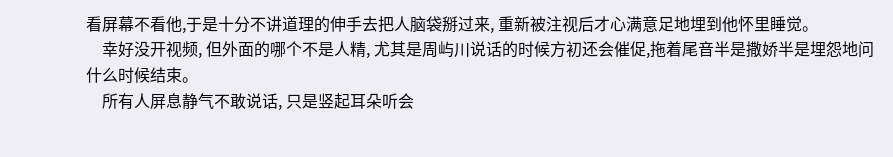看屏幕不看他,于是十分不讲道理的伸手去把人脑袋掰过来, 重新被注视后才心满意足地埋到他怀里睡觉。
    幸好没开视频, 但外面的哪个不是人精, 尤其是周屿川说话的时候方初还会催促,拖着尾音半是撒娇半是埋怨地问什么时候结束。
    所有人屏息静气不敢说话, 只是竖起耳朵听会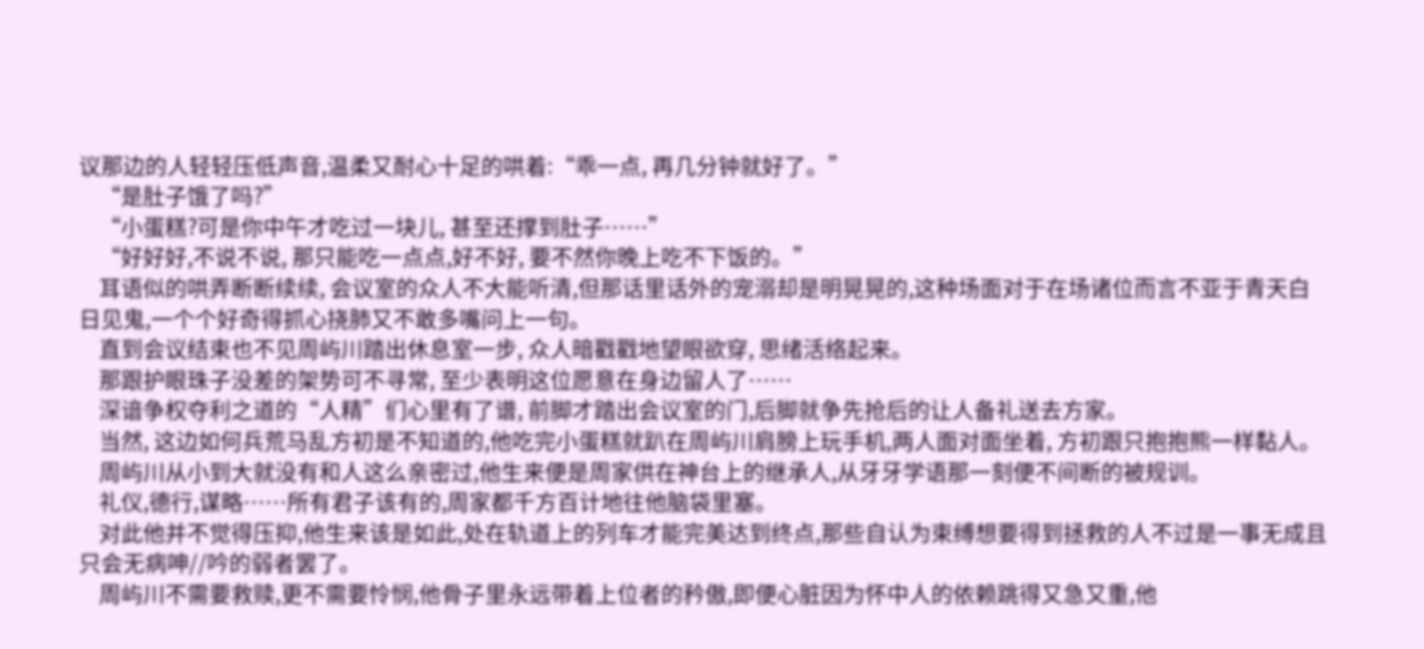议那边的人轻轻压低声音,温柔又耐心十足的哄着:“乖一点, 再几分钟就好了。”
    “是肚子饿了吗?”
    “小蛋糕?可是你中午才吃过一块儿, 甚至还撑到肚子……”
    “好好好,不说不说, 那只能吃一点点,好不好, 要不然你晚上吃不下饭的。”
    耳语似的哄弄断断续续, 会议室的众人不大能听清,但那话里话外的宠溺却是明晃晃的,这种场面对于在场诸位而言不亚于青天白日见鬼,一个个好奇得抓心挠肺又不敢多嘴问上一句。
    直到会议结束也不见周屿川踏出休息室一步, 众人暗戳戳地望眼欲穿, 思绪活络起来。
    那跟护眼珠子没差的架势可不寻常, 至少表明这位愿意在身边留人了……
    深谙争权夺利之道的“人精”们心里有了谱, 前脚才踏出会议室的门,后脚就争先抢后的让人备礼送去方家。
    当然, 这边如何兵荒马乱方初是不知道的,他吃完小蛋糕就趴在周屿川肩膀上玩手机,两人面对面坐着, 方初跟只抱抱熊一样黏人。
    周屿川从小到大就没有和人这么亲密过,他生来便是周家供在神台上的继承人,从牙牙学语那一刻便不间断的被规训。
    礼仪,德行,谋略……所有君子该有的,周家都千方百计地往他脑袋里塞。
    对此他并不觉得压抑,他生来该是如此,处在轨道上的列车才能完美达到终点,那些自认为束缚想要得到拯救的人不过是一事无成且只会无病呻//吟的弱者罢了。
    周屿川不需要救赎,更不需要怜悯,他骨子里永远带着上位者的矜傲,即便心脏因为怀中人的依赖跳得又急又重,他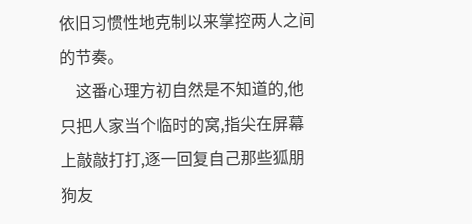依旧习惯性地克制以来掌控两人之间的节奏。
    这番心理方初自然是不知道的,他只把人家当个临时的窝,指尖在屏幕上敲敲打打,逐一回复自己那些狐朋狗友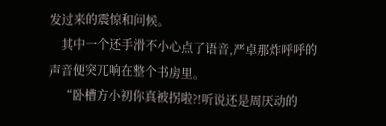发过来的震惊和问候。
    其中一个还手滑不小心点了语音,严卓那炸呼呼的声音便突兀响在整个书房里。
    “卧槽方小初你真被拐啦?!听说还是周厌动的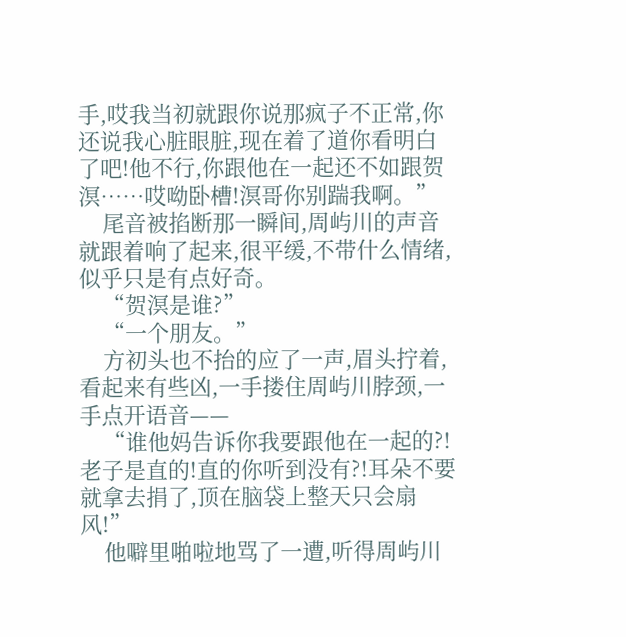手,哎我当初就跟你说那疯子不正常,你还说我心脏眼脏,现在着了道你看明白了吧!他不行,你跟他在一起还不如跟贺溟……哎呦卧槽!溟哥你别踹我啊。”
    尾音被掐断那一瞬间,周屿川的声音就跟着响了起来,很平缓,不带什么情绪,似乎只是有点好奇。
    “贺溟是谁?”
    “一个朋友。”
    方初头也不抬的应了一声,眉头拧着,看起来有些凶,一手搂住周屿川脖颈,一手点开语音——
    “谁他妈告诉你我要跟他在一起的?!老子是直的!直的你听到没有?!耳朵不要就拿去捐了,顶在脑袋上整天只会扇风!”
    他噼里啪啦地骂了一遭,听得周屿川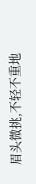眉头微挑,不轻不重地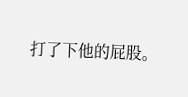打了下他的屁股。